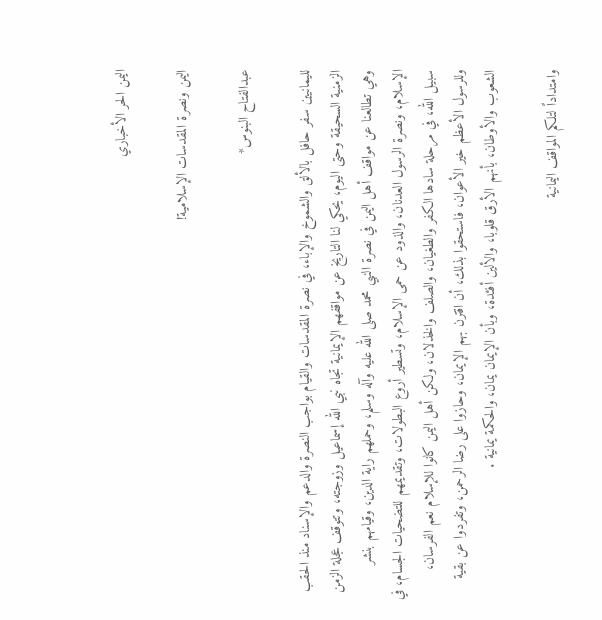اليمن الحر الأخباري

اليمن ونصرة المقدسات الإسلامية!

عبدالفتاح البنوس*

لليمانيين سفر حافل بالألق والشموخ والإباء، في نصرة المقدسات والقيام بواجب النصرة والدعم والإسناد منذ الحقب الزمنية السحيقة وحتى اليوم، يحكي لنا التاريخ عن مواقفهم الإيمانية تجاه نبي الله إسماعيل وزوجته، وتتوقف عجلة الزمن وهي تطالعنا عن مواقف أهل اليمن في نصرة النبي محمد صلى الله عليه وآله وسلم، وحملهم راية الدين، وقيامهم بنشر الإسلام، ونصرة الرسول العدنان، والذود عن حمى الإسلام، وتسطير أروع البطولات، وتقديمهم للتضحيات الجسام، في سبيل الله، في مرحلة سادها الكفر والطغيان، والصلف والخذلان، ولكن أهل اليمن كانوا للإسلام نعم الفرسان، وللرسول الأعظم خير الأعوان، فاستحقوا بذلك، أن اقترن بهم الإيمان، وحازوا على رضا الرحمن، وتفردوا عن بقية الشعوب والأوطان، بأنهم الأرق قلوبا، والألين أفئدة، وبأن الإيمان يمان، والحكمة يمانية .

وامتداداً لتلكم المواقف اليمانية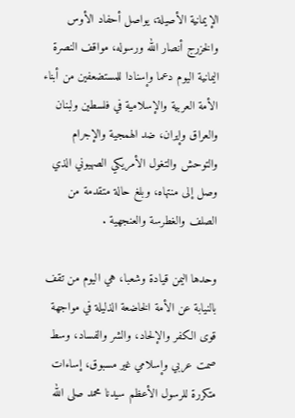الإيمانية الأصيلة، يواصل أحفاد الأوس والخزرج أنصار الله ورسوله، مواقف النصرة اليمانية اليوم دعما وإسنادا للمستضعفين من أبناء الأمة العربية والإسلامية في فلسطين ولبنان والعراق وإيران، ضد الهمجية والإجرام والتوحش والتغول الأمريكي الصهيوني الذي وصل إلى منتهاه، وبلغ حالة متقدمة من الصلف والغطرسة والعنجهية .

وحدها اليمن قيادة وشعبا، هي اليوم من تقف بالنيابة عن الأمة الخاضعة الذليلة في مواجهة قوى الكفر والإلحاد، والشر والفساد، وسط صمت عربي وإسلامي غير مسبوق، إساءات متكررة للرسول الأعظم سيدنا محمد صلى الله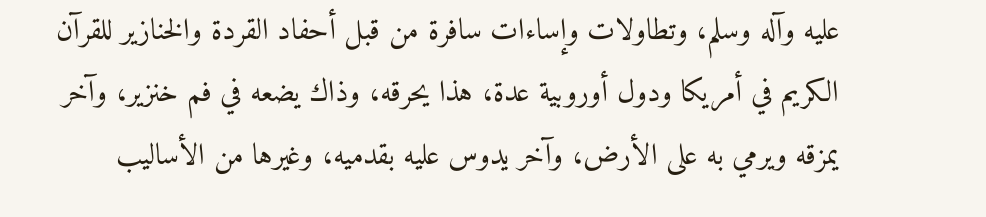عليه وآله وسلم، وتطاولات وإساءات سافرة من قبل أحفاد القردة والخنازير للقرآن الكريم في أمريكا ودول أوروبية عدة، هذا يحرقه، وذاك يضعه في فم خنزير، وآخر يمزقه ويرمي به على الأرض، وآخر يدوس عليه بقدميه، وغيرها من الأساليب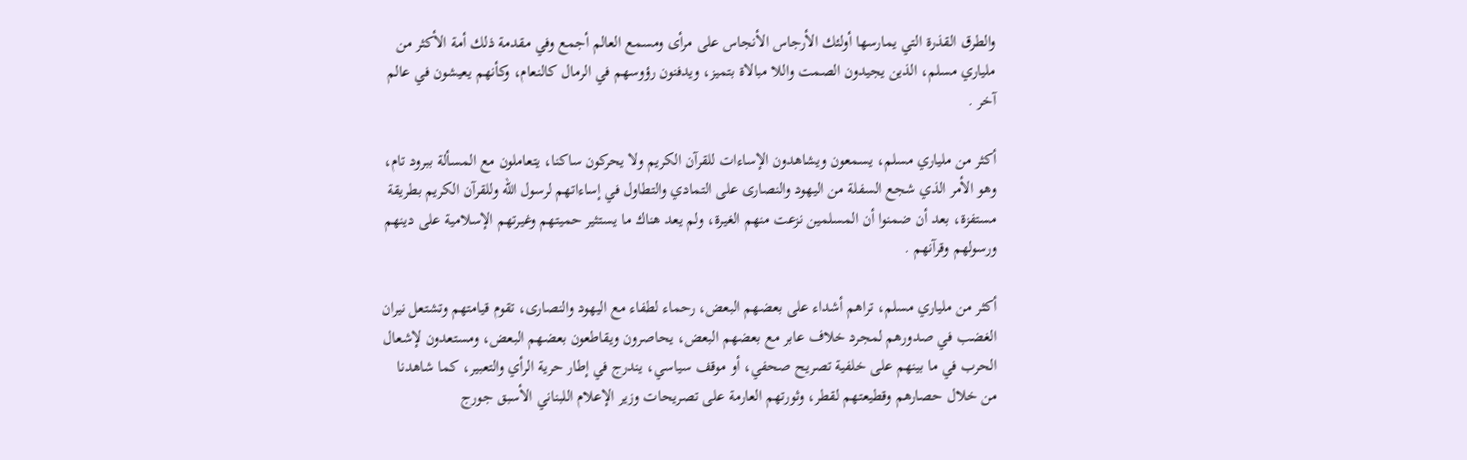والطرق القذرة التي يمارسها أولئك الأرجاس الأنجاس على مرأى ومسمع العالم أجمع وفي مقدمة ذلك أمة الأكثر من ملياري مسلم، الذين يجيدون الصمت واللا مبالاة بتميز، ويدفنون رؤوسهم في الرمال كالنعام، وكأنهم يعيشون في عالم آخر .

أكثر من ملياري مسلم، يسمعون ويشاهدون الإساءات للقرآن الكريم ولا يحركون ساكنا، يتعاملون مع المسألة ببرود تام، وهو الأمر الذي شجع السفلة من اليهود والنصارى على التمادي والتطاول في إساءاتهم لرسول الله وللقرآن الكريم بطريقة مستفزة، بعد أن ضمنوا أن المسلمين نزعت منهم الغيرة، ولم يعد هناك ما يستثير حميتهم وغيرتهم الإسلامية على دينهم ورسولهم وقرآنهم .

أكثر من ملياري مسلم، تراهم أشداء على بعضهم البعض، رحماء لطفاء مع اليهود والنصارى، تقوم قيامتهم وتشتعل نيران الغضب في صدورهم لمجرد خلاف عابر مع بعضهم البعض، يحاصرون ويقاطعون بعضهم البعض، ومستعدون لإشعال الحرب في ما بينهم على خلفية تصريح صحفي، أو موقف سياسي، يندرج في إطار حرية الرأي والتعبير، كما شاهدنا من خلال حصارهم وقطيعتهم لقطر، وثورتهم العارمة على تصريحات وزير الإعلام اللبناني الأسبق جورج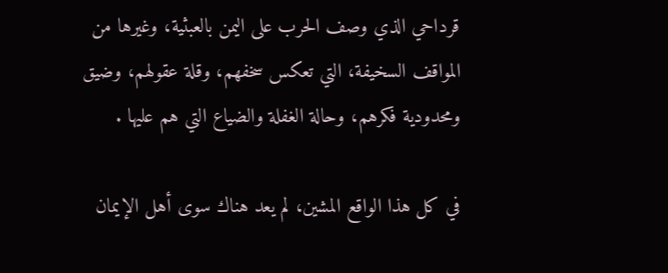قرداحي الذي وصف الحرب على اليمن بالعبثية، وغيرها من المواقف السخيفة، التي تعكس سخفهم، وقلة عقولهم، وضيق ومحدودية فكرهم، وحالة الغفلة والضياع التي هم عليها .

في كل هذا الواقع المشين، لم يعد هناك سوى أهل الإيمان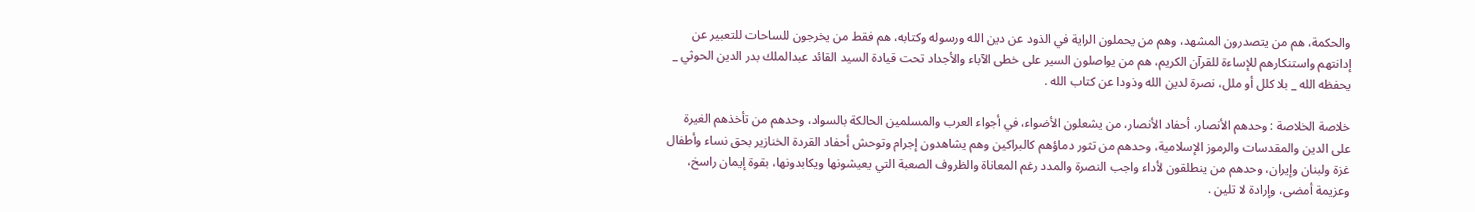والحكمة، هم من يتصدرون المشهد، وهم من يحملون الراية في الذود عن دين الله ورسوله وكتابه، هم فقط من يخرجون للساحات للتعبير عن إدانتهم واستنكارهم للإساءة للقرآن الكريم، هم من يواصلون السير على خطى الآباء والأجداد تحت قيادة السيد القائد عبدالملك بدر الدين الحوثي _ يحفظه الله _ بلا كلل أو ملل، نصرة لدين الله وذودا عن كتاب الله .

خلاصة الخلاصة : وحدهم الأنصار، أحفاد الأنصار، من يشعلون الأضواء، في أجواء العرب والمسلمين الحالكة بالسواد، وحدهم من تأخذهم الغيرة على الدين والمقدسات والرموز الإسلامية، وحدهم من تثور دماؤهم كالبراكين وهم يشاهدون إجرام وتوحش أحفاد القردة الخنازير بحق نساء وأطفال غزة ولبنان وإيران، وحدهم من ينطلقون لأداء واجب النصرة والمدد رغم المعاناة والظروف الصعبة التي يعيشونها ويكابدونها، بقوة إيمان راسخ، وعزيمة أمضى، وإرادة لا تلين .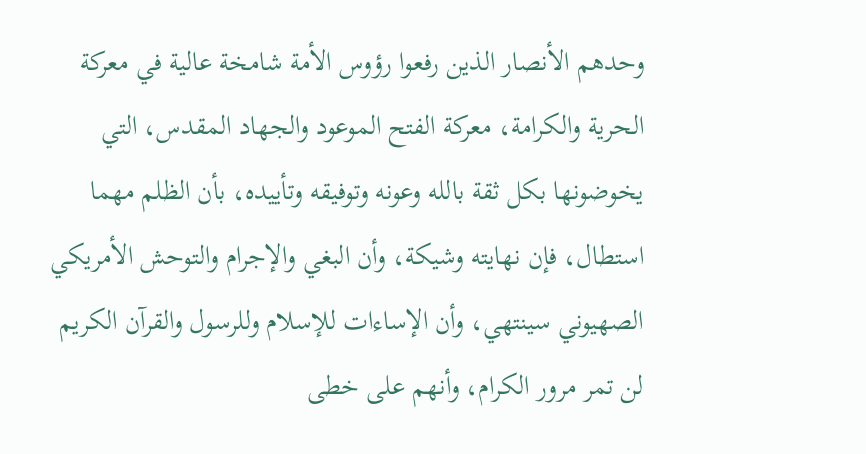وحدهم الأنصار الذين رفعوا رؤوس الأمة شامخة عالية في معركة الحرية والكرامة، معركة الفتح الموعود والجهاد المقدس، التي يخوضونها بكل ثقة بالله وعونه وتوفيقه وتأييده، بأن الظلم مهما استطال، فإن نهايته وشيكة، وأن البغي والإجرام والتوحش الأمريكي الصهيوني سينتهي، وأن الإساءات للإسلام وللرسول والقرآن الكريم لن تمر مرور الكرام، وأنهم على خطى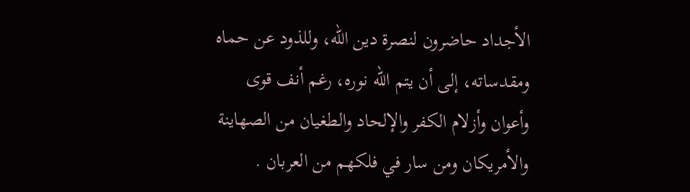الأجداد حاضرون لنصرة دين الله، وللذود عن حماه ومقدساته، إلى أن يتم الله نوره، رغم أنف قوى وأعوان وأزلام الكفر والإلحاد والطغيان من الصهاينة والأمريكان ومن سار في فلكهم من العربان .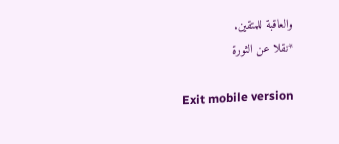والعاقبة للمتقين.
*نقلا عن الثورة

Exit mobile version